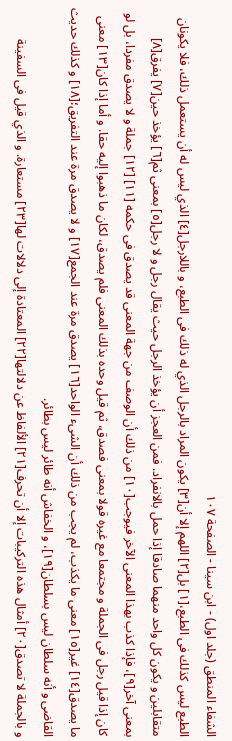الشفاء المنطق (جلد اول) - ابن سينا - الصفحة ١٠٧
الطبع ليس كذلك فى الطبع،[١] بل[٢] اللهم إلا أن[٣] يكون المراد بالرجل الذي له ذلك فى الطبع، و باللارجل[٤] الذي ليس له أن يستعمل ذلك، فلا يكونان متقابلين و يكون كل واحد منهما صادقا إذا حمل بالانفراد. فمن العجز أن يؤخذ الرجل حيث يقال رجل و لا رجل[٥] بمعنى ثم[٦] يؤخذ حين[٧] يفرق[٨] بمعنى آخر[٩]، فإذا كذب بهذا المعنى الآخر فيوجب[١٠] من ذلك أن الوصف من جهة المعنى قد يصدق فى حكمه [١١] [١٢] جملة و لا يصدق مفردا، بل لو كان إذا قيل رجل فى الجملة و مجتمعا مع غيره قولا بمعنى فصدق، ثم قيل وحده بذلك المعنى فلم يصدق، لكان ما ذهبوا إليه حقا. و أما إذا كان[١٣] معنى ما يصدق[١٤] غير[١٥] معنى ما يكذب، لم يجب من ذلك أن الشىء الواحد[١٦] يصدق مرة عند الجمع[١٧] و لا يصدق مرة عند التفريق؛[١٨] و كذلك حديث القاضى و أنه سلطان ليس بسلطان[١٩]، و الخفاش أنه طائر ليس بطائر.
و بالجملة لا تصدق[٢٠] أمثال هذه التركيبات إلا أن تحرف[٢١] الألفاظ عن دلالتها[٢٢] المعتادة إلى دلالات لها[٢٣] مستعارة. و الذي قيل فى السفينة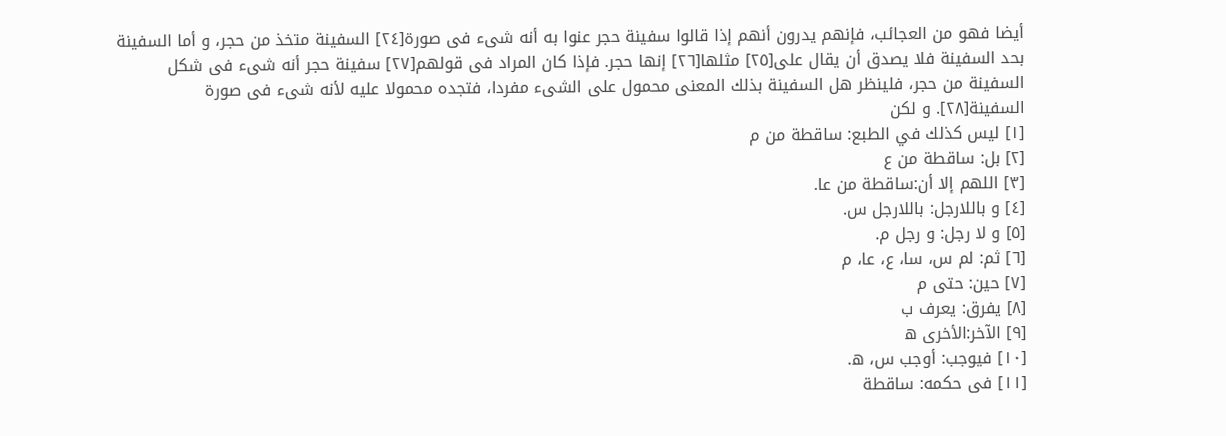أيضا فهو من العجائب، فإنهم يدرون أنهم إذا قالوا سفينة حجر عنوا به أنه شىء فى صورة[٢٤] السفينة متخذ من حجر، و أما السفينة بحد السفينة فلا يصدق أن يقال على[٢٥] مثلها[٢٦] إنها حجر. فإذا كان المراد فى قولهم[٢٧] سفينة حجر أنه شىء فى شكل السفينة من حجر، فلينظر هل السفينة بذلك المعنى محمول على الشىء مفردا، فتجده محمولا عليه لأنه شىء فى صورة السفينة[٢٨]. و لكن
[١] ليس كذلك في الطبع: ساقطة من م
[٢] بل: ساقطة من ع
[٣] اللهم إلا أن:ساقطة من عا.
[٤] و باللارجل: باللارجل س.
[٥] و لا رجل: و رجل م.
[٦] ثم: لم س، سا، ع، عا، م
[٧] حين: حتى م
[٨] يفرق: يعرف ب
[٩] الآخر:الأخرى ه
[١٠] فيوجب: أوجب س، ه.
[١١] فى حكمه: ساقطة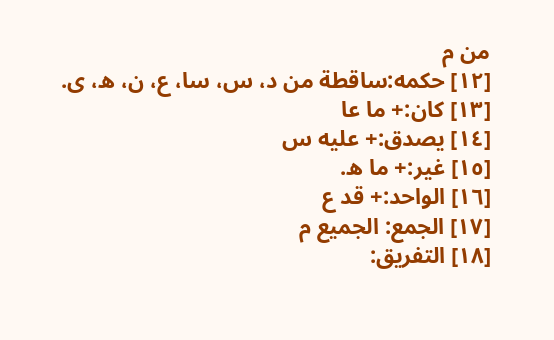من م
[١٢] حكمه:ساقطة من د، س، سا، ع، ن، ه، ى.
[١٣] كان:+ ما عا
[١٤] يصدق:+ عليه س
[١٥] غير:+ ما ه.
[١٦] الواحد:+ قد ع
[١٧] الجمع: الجميع م
[١٨] التفريق: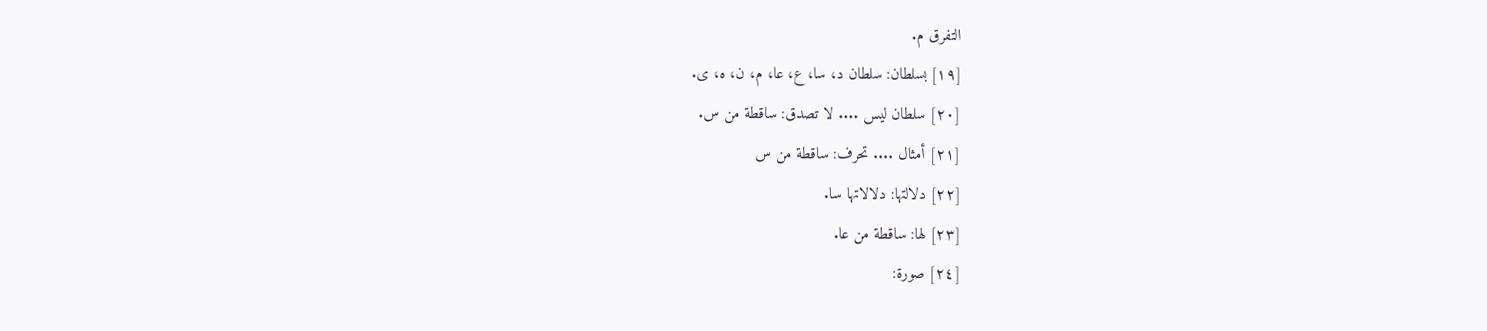التفرق م.
[١٩] بسلطان: سلطان د، سا، ع، عا، م، ن، ه، ى.
[٢٠] سلطان ليس .... لا تصدق: ساقطة من س.
[٢١] أمثال .... تحرف: ساقطة من س
[٢٢] دلالتها: دلالاتها سا.
[٢٣] لها: ساقطة من عا.
[٢٤] صورة: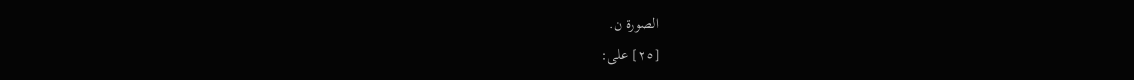الصورة ن.
[٢٥] على: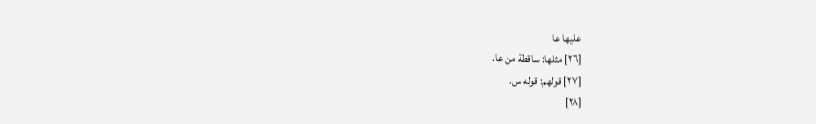عليها عا
[٢٦] مثلها: ساقطة من عا.
[٢٧] قولهم: قوله س.
[٢٨]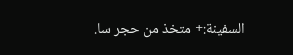السفينة:+ متخذ من حجر سا.